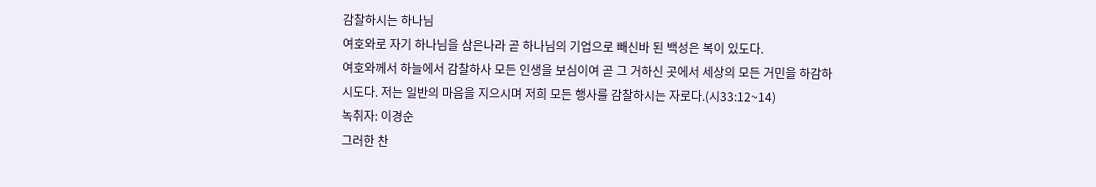감찰하시는 하나님
여호와로 자기 하나님을 삼은나라 곧 하나님의 기업으로 빼신바 된 백성은 복이 있도다.
여호와께서 하늘에서 감찰하사 모든 인생을 보심이여 곧 그 거하신 곳에서 세상의 모든 거민을 하감하시도다. 저는 일반의 마음을 지으시며 저희 모든 행사를 감찰하시는 자로다.(시33:12~14)
녹취자: 이경순
그러한 찬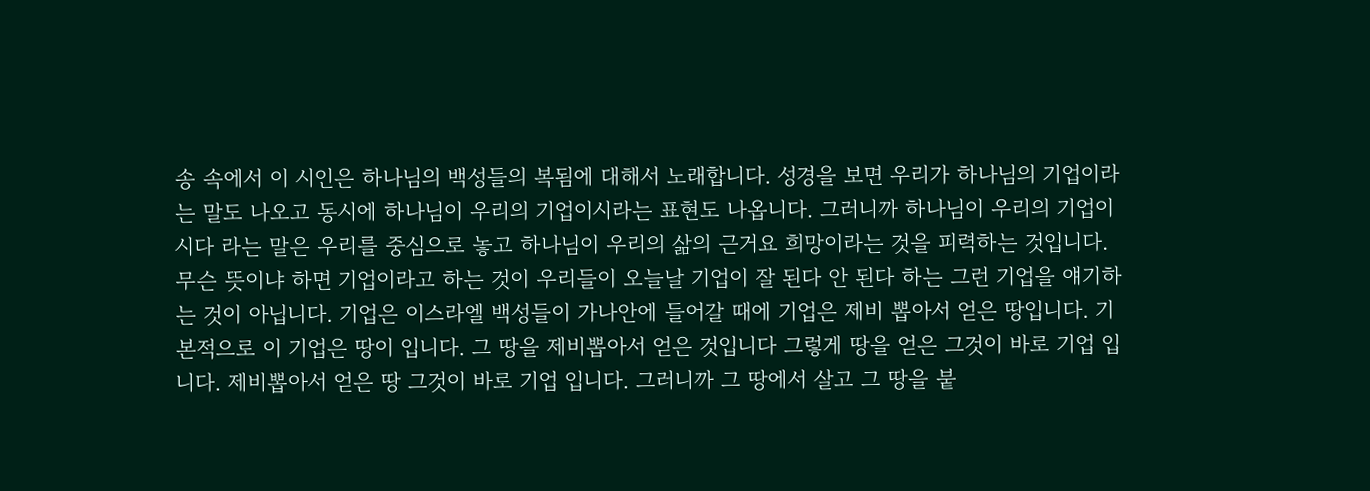송 속에서 이 시인은 하나님의 백성들의 복됨에 대해서 노래합니다. 성경을 보면 우리가 하나님의 기업이라는 말도 나오고 동시에 하나님이 우리의 기업이시라는 표현도 나옵니다. 그러니까 하나님이 우리의 기업이시다 라는 말은 우리를 중심으로 놓고 하나님이 우리의 삶의 근거요 희망이라는 것을 피력하는 것입니다. 무슨 뜻이냐 하면 기업이라고 하는 것이 우리들이 오늘날 기업이 잘 된다 안 된다 하는 그런 기업을 얘기하는 것이 아닙니다. 기업은 이스라엘 백성들이 가나안에 들어갈 때에 기업은 제비 뽑아서 얻은 땅입니다. 기본적으로 이 기업은 땅이 입니다. 그 땅을 제비뽑아서 얻은 것입니다 그렇게 땅을 얻은 그것이 바로 기업 입니다. 제비뽑아서 얻은 땅 그것이 바로 기업 입니다. 그러니까 그 땅에서 살고 그 땅을 붙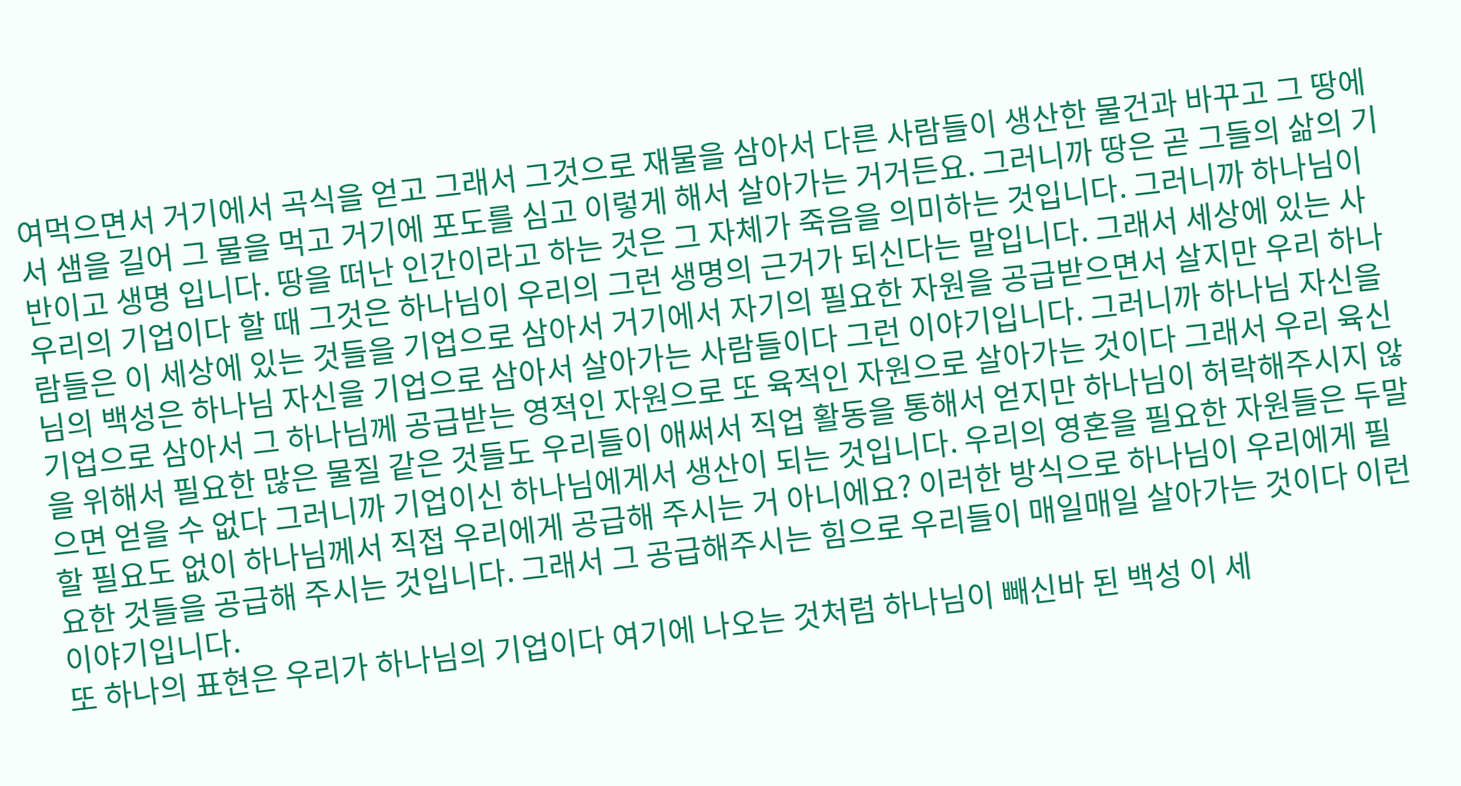여먹으면서 거기에서 곡식을 얻고 그래서 그것으로 재물을 삼아서 다른 사람들이 생산한 물건과 바꾸고 그 땅에서 샘을 길어 그 물을 먹고 거기에 포도를 심고 이렇게 해서 살아가는 거거든요. 그러니까 땅은 곧 그들의 삶의 기반이고 생명 입니다. 땅을 떠난 인간이라고 하는 것은 그 자체가 죽음을 의미하는 것입니다. 그러니까 하나님이 우리의 기업이다 할 때 그것은 하나님이 우리의 그런 생명의 근거가 되신다는 말입니다. 그래서 세상에 있는 사람들은 이 세상에 있는 것들을 기업으로 삼아서 거기에서 자기의 필요한 자원을 공급받으면서 살지만 우리 하나님의 백성은 하나님 자신을 기업으로 삼아서 살아가는 사람들이다 그런 이야기입니다. 그러니까 하나님 자신을 기업으로 삼아서 그 하나님께 공급받는 영적인 자원으로 또 육적인 자원으로 살아가는 것이다 그래서 우리 육신을 위해서 필요한 많은 물질 같은 것들도 우리들이 애써서 직업 활동을 통해서 얻지만 하나님이 허락해주시지 않으면 얻을 수 없다 그러니까 기업이신 하나님에게서 생산이 되는 것입니다. 우리의 영혼을 필요한 자원들은 두말할 필요도 없이 하나님께서 직접 우리에게 공급해 주시는 거 아니에요? 이러한 방식으로 하나님이 우리에게 필요한 것들을 공급해 주시는 것입니다. 그래서 그 공급해주시는 힘으로 우리들이 매일매일 살아가는 것이다 이런 이야기입니다.
또 하나의 표현은 우리가 하나님의 기업이다 여기에 나오는 것처럼 하나님이 빼신바 된 백성 이 세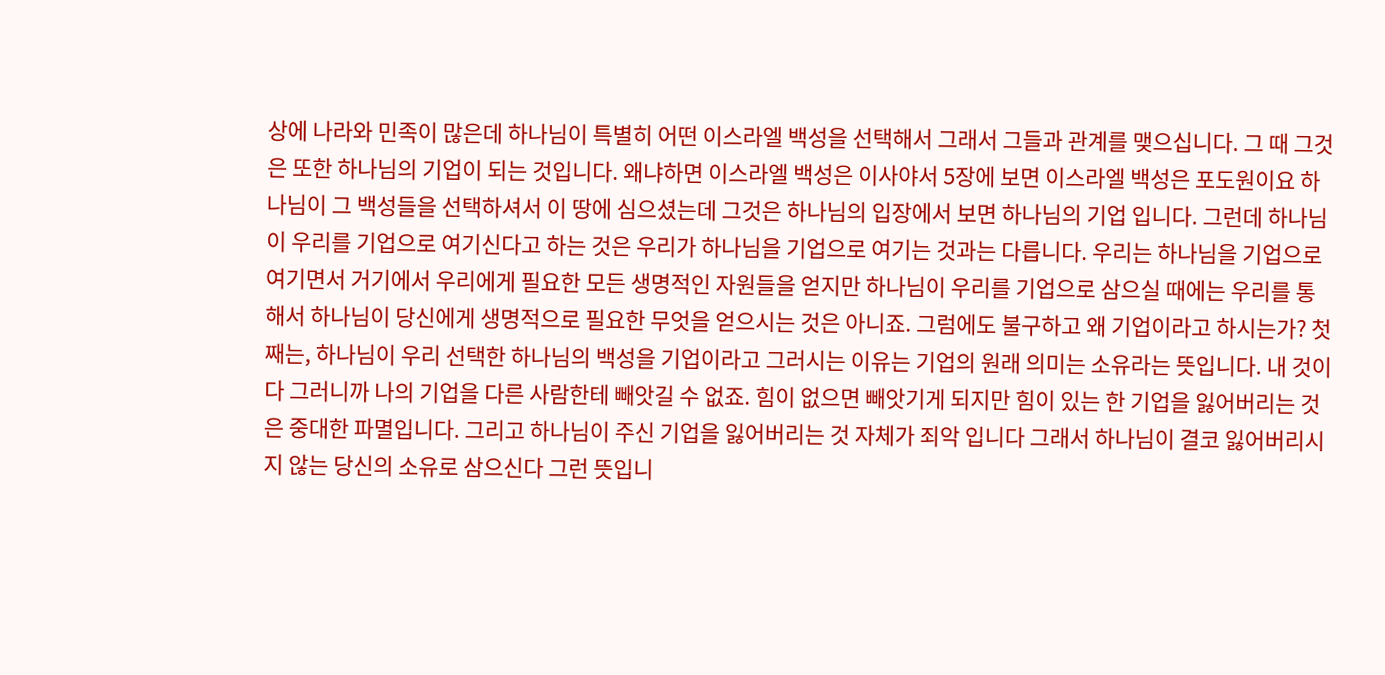상에 나라와 민족이 많은데 하나님이 특별히 어떤 이스라엘 백성을 선택해서 그래서 그들과 관계를 맺으십니다. 그 때 그것은 또한 하나님의 기업이 되는 것입니다. 왜냐하면 이스라엘 백성은 이사야서 5장에 보면 이스라엘 백성은 포도원이요 하나님이 그 백성들을 선택하셔서 이 땅에 심으셨는데 그것은 하나님의 입장에서 보면 하나님의 기업 입니다. 그런데 하나님이 우리를 기업으로 여기신다고 하는 것은 우리가 하나님을 기업으로 여기는 것과는 다릅니다. 우리는 하나님을 기업으로 여기면서 거기에서 우리에게 필요한 모든 생명적인 자원들을 얻지만 하나님이 우리를 기업으로 삼으실 때에는 우리를 통해서 하나님이 당신에게 생명적으로 필요한 무엇을 얻으시는 것은 아니죠. 그럼에도 불구하고 왜 기업이라고 하시는가? 첫째는, 하나님이 우리 선택한 하나님의 백성을 기업이라고 그러시는 이유는 기업의 원래 의미는 소유라는 뜻입니다. 내 것이다 그러니까 나의 기업을 다른 사람한테 빼앗길 수 없죠. 힘이 없으면 빼앗기게 되지만 힘이 있는 한 기업을 잃어버리는 것은 중대한 파멸입니다. 그리고 하나님이 주신 기업을 잃어버리는 것 자체가 죄악 입니다 그래서 하나님이 결코 잃어버리시지 않는 당신의 소유로 삼으신다 그런 뜻입니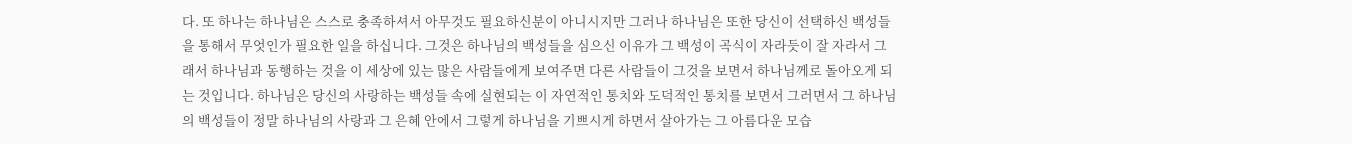다. 또 하나는 하나님은 스스로 충족하셔서 아무것도 필요하신분이 아니시지만 그러나 하나님은 또한 당신이 선택하신 백성들을 통해서 무엇인가 필요한 일을 하십니다. 그것은 하나님의 백성들을 심으신 이유가 그 백성이 곡식이 자라듯이 잘 자라서 그래서 하나님과 동행하는 것을 이 세상에 있는 많은 사람들에게 보여주면 다른 사람들이 그것을 보면서 하나님께로 돌아오게 되는 것입니다. 하나님은 당신의 사랑하는 백성들 속에 실현되는 이 자연적인 통치와 도덕적인 통치를 보면서 그러면서 그 하나님의 백성들이 정말 하나님의 사랑과 그 은혜 안에서 그렇게 하나님을 기쁘시게 하면서 살아가는 그 아름다운 모습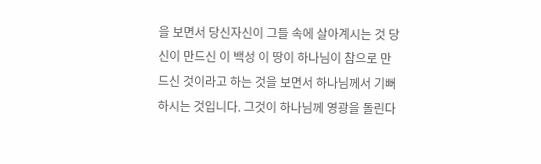을 보면서 당신자신이 그들 속에 살아계시는 것 당신이 만드신 이 백성 이 땅이 하나님이 참으로 만드신 것이라고 하는 것을 보면서 하나님께서 기뻐하시는 것입니다. 그것이 하나님께 영광을 돌린다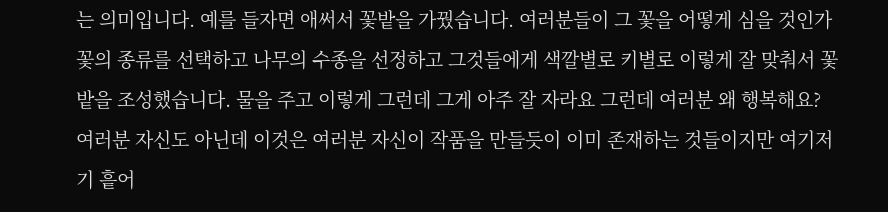는 의미입니다. 예를 들자면 애써서 꽃밭을 가꿨습니다. 여러분들이 그 꽃을 어떻게 심을 것인가 꽃의 종류를 선택하고 나무의 수종을 선정하고 그것들에게 색깔별로 키별로 이렇게 잘 맞춰서 꽃밭을 조성했습니다. 물을 주고 이렇게 그런데 그게 아주 잘 자라요 그런데 여러분 왜 행복해요? 여러분 자신도 아닌데 이것은 여러분 자신이 작품을 만들듯이 이미 존재하는 것들이지만 여기저기 흩어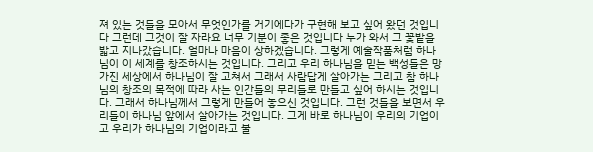져 있는 것들을 모아서 무엇인가를 거기에다가 구현해 보고 싶어 왔던 것입니다 그런데 그것이 잘 자라요 너무 기분이 좋은 것입니다 누가 와서 그 꽃밭을 밟고 지나갔습니다. 얼마나 마음이 상하겠습니다. 그렇게 예술작품처럼 하나님이 이 세계를 창조하시는 것입니다. 그리고 우리 하나님을 믿는 백성들은 망가진 세상에서 하나님이 잘 고쳐서 그래서 사람답게 살아가는 그리고 참 하나님의 창조의 목적에 따라 사는 인간들의 무리들로 만들고 싶어 하시는 것입니다. 그래서 하나님께서 그렇게 만들어 놓으신 것입니다. 그런 것들을 보면서 우리들이 하나님 앞에서 살아가는 것입니다. 그게 바로 하나님이 우리의 기업이고 우리가 하나님의 기업이라고 불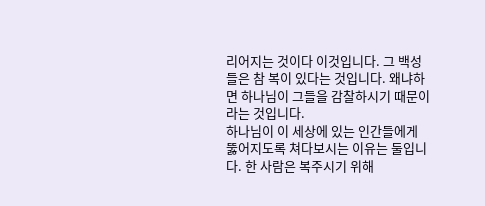리어지는 것이다 이것입니다. 그 백성들은 참 복이 있다는 것입니다. 왜냐하면 하나님이 그들을 감찰하시기 때문이라는 것입니다.
하나님이 이 세상에 있는 인간들에게 뚫어지도록 쳐다보시는 이유는 둘입니다. 한 사람은 복주시기 위해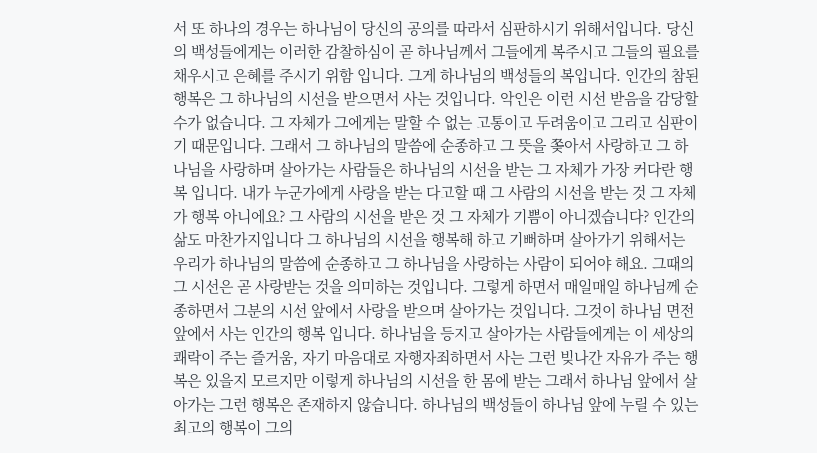서 또 하나의 경우는 하나님이 당신의 공의를 따라서 심판하시기 위해서입니다. 당신의 백성들에게는 이러한 감찰하심이 곧 하나님께서 그들에게 복주시고 그들의 필요를 채우시고 은혜를 주시기 위함 입니다. 그게 하나님의 백성들의 복입니다. 인간의 참된 행복은 그 하나님의 시선을 받으면서 사는 것입니다. 악인은 이런 시선 받음을 감당할 수가 없습니다. 그 자체가 그에게는 말할 수 없는 고통이고 두려움이고 그리고 심판이기 때문입니다. 그래서 그 하나님의 말씀에 순종하고 그 뜻을 쫒아서 사랑하고 그 하나님을 사랑하며 살아가는 사람들은 하나님의 시선을 받는 그 자체가 가장 커다란 행복 입니다. 내가 누군가에게 사랑을 받는 다고할 때 그 사람의 시선을 받는 것 그 자체가 행복 아니에요? 그 사람의 시선을 받은 것 그 자체가 기쁨이 아니겠습니다? 인간의 삶도 마찬가지입니다 그 하나님의 시선을 행복해 하고 기뻐하며 살아가기 위해서는 우리가 하나님의 말씀에 순종하고 그 하나님을 사랑하는 사람이 되어야 해요. 그때의 그 시선은 곧 사랑받는 것을 의미하는 것입니다. 그렇게 하면서 매일매일 하나님께 순종하면서 그분의 시선 앞에서 사랑을 받으며 살아가는 것입니다. 그것이 하나님 면전 앞에서 사는 인간의 행복 입니다. 하나님을 등지고 살아가는 사람들에게는 이 세상의 쾌락이 주는 즐거움, 자기 마음대로 자행자죄하면서 사는 그런 빚나간 자유가 주는 행복은 있을지 모르지만 이렇게 하나님의 시선을 한 몸에 받는 그래서 하나님 앞에서 살아가는 그런 행복은 존재하지 않습니다. 하나님의 백성들이 하나님 앞에 누릴 수 있는 최고의 행복이 그의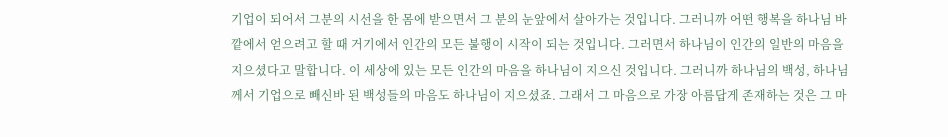기업이 되어서 그분의 시선을 한 몸에 받으면서 그 분의 눈앞에서 살아가는 것입니다. 그러니까 어떤 행복을 하나님 바깥에서 얻으려고 할 때 거기에서 인간의 모든 불행이 시작이 되는 것입니다. 그러면서 하나님이 인간의 일반의 마음을 지으셨다고 말합니다. 이 세상에 있는 모든 인간의 마음을 하나님이 지으신 것입니다. 그러니까 하나님의 백성, 하나님께서 기업으로 빼신바 된 백성들의 마음도 하나님이 지으셨죠. 그래서 그 마음으로 가장 아름답게 존재하는 것은 그 마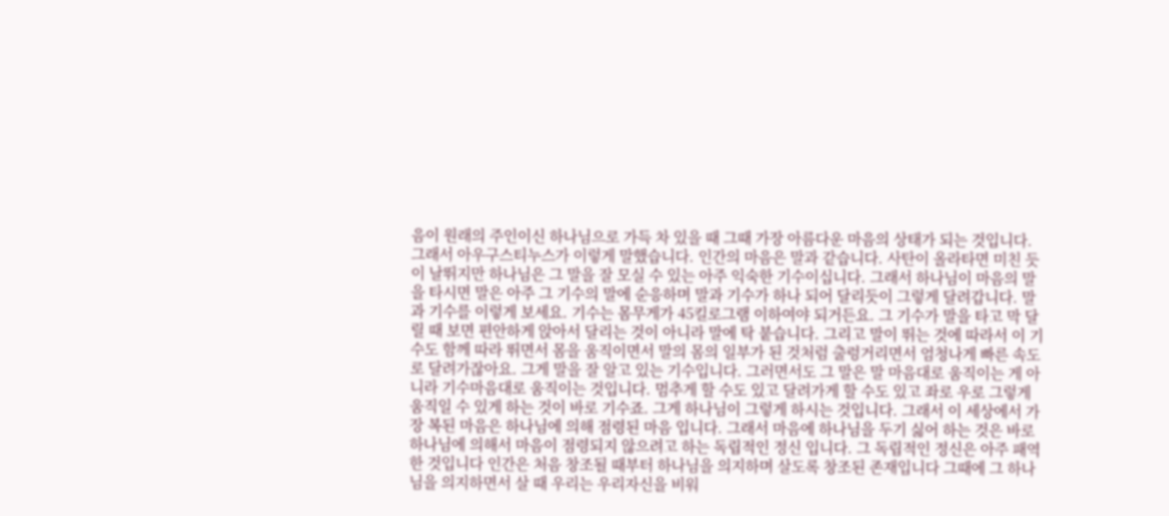음이 원래의 주인이신 하나님으로 가득 차 있을 때 그때 가장 아름다운 마음의 상태가 되는 것입니다. 그래서 아우구스티누스가 이렇게 말했습니다. 인간의 마음은 말과 같습니다. 사탄이 올라타면 미친 듯이 날뛰지만 하나님은 그 말을 잘 모실 수 있는 아주 익숙한 기수이십니다. 그래서 하나님이 마음의 말을 타시면 말은 아주 그 기수의 말에 순응하며 말과 기수가 하나 되어 달리듯이 그렇게 달려갑니다. 말과 기수를 이렇게 보세요. 기수는 몸무게가 45킬로그램 이하여야 되거든요. 그 기수가 말을 타고 막 달릴 때 보면 편안하게 앉아서 달리는 것이 아니라 말에 탁 붙습니다. 그리고 말이 뛰는 것에 따라서 이 기수도 함께 따라 뛰면서 몸을 움직이면서 말의 몸의 일부가 된 것처럼 출렁거리면서 엄청나게 빠른 속도로 달려가잖아요. 그게 말을 잘 알고 있는 기수입니다. 그러면서도 그 말은 말 마음대로 움직이는 게 아니라 기수마음대로 움직이는 것입니다. 멈추게 할 수도 있고 달려가게 할 수도 있고 좌로 우로 그렇게 움직일 수 있게 하는 것이 바로 기수죠. 그게 하나님이 그렇게 하시는 것입니다. 그래서 이 세상에서 가장 복된 마음은 하나님에 의해 점령된 마음 입니다. 그래서 마음에 하나님을 두기 싫어 하는 것은 바로 하나님에 의해서 마음이 점령되지 않으려고 하는 독립적인 정신 입니다. 그 독립적인 정신은 아주 패역한 것입니다 인간은 처음 창조될 때부터 하나님을 의지하며 살도록 창조된 존재입니다 그때에 그 하나님을 의지하면서 살 때 우리는 우리자신을 비워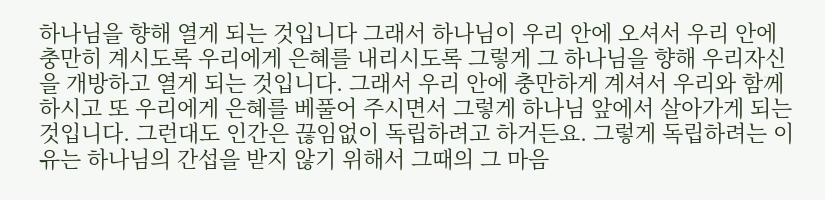하나님을 향해 열게 되는 것입니다 그래서 하나님이 우리 안에 오셔서 우리 안에 충만히 계시도록 우리에게 은혜를 내리시도록 그렇게 그 하나님을 향해 우리자신을 개방하고 열게 되는 것입니다. 그래서 우리 안에 충만하게 계셔서 우리와 함께하시고 또 우리에게 은혜를 베풀어 주시면서 그렇게 하나님 앞에서 살아가게 되는 것입니다. 그런대도 인간은 끊임없이 독립하려고 하거든요. 그렇게 독립하려는 이유는 하나님의 간섭을 받지 않기 위해서 그때의 그 마음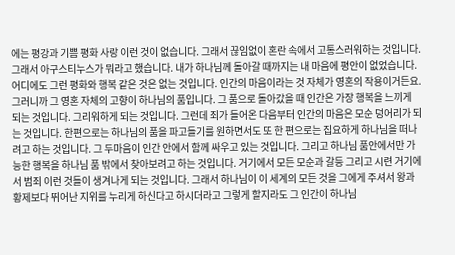에는 평강과 기쁨 평화 사랑 이런 것이 없습니다. 그래서 끊임없이 혼란 속에서 고통스러워하는 것입니다. 그래서 아구스티누스가 뭐라고 했습니다. 내가 하나님께 돌아갈 때까지는 내 마음에 평안이 없었습니다. 어디에도 그런 평화와 행복 같은 것은 없는 것입니다. 인간의 마음이라는 것 자체가 영혼의 작용이거든요. 그러니까 그 영혼 자체의 고향이 하나님의 품입니다. 그 품으로 돌아갔을 때 인간은 가장 행복을 느끼게 되는 것입니다. 그리워하게 되는 것입니다. 그런데 죄가 들어온 다음부터 인간의 마음은 모순 덩어리가 되는 것입니다. 한편으로는 하나님의 품을 파고들기를 원하면서도 또 한 편으로는 집요하게 하나님을 떠나려고 하는 것입니다. 그 두마음이 인간 안에서 함께 싸우고 있는 것입니다. 그리고 하나님 품안에서만 가능한 행복을 하나님 품 밖에서 찾아보려고 하는 것입니다. 거기에서 모든 모순과 갈등 그리고 시련 거기에서 범죄 이런 것들이 생겨나게 되는 것입니다. 그래서 하나님이 이 세계의 모든 것을 그에게 주셔서 왕과 황제보다 뛰어난 지위를 누리게 하신다고 하시더라고 그렇게 할지라도 그 인간이 하나님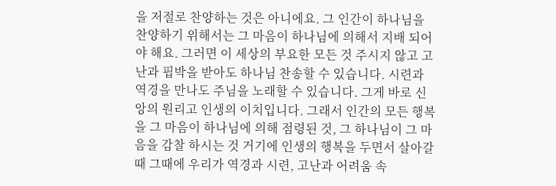을 저절로 찬양하는 것은 아니에요. 그 인간이 하나님을 찬양하기 위해서는 그 마음이 하나님에 의해서 지배 되어야 해요. 그러면 이 세상의 부요한 모든 것 주시지 않고 고난과 핍박을 받아도 하나님 찬송할 수 있습니다. 시련과 역경을 만나도 주님을 노래할 수 있습니다. 그게 바로 신앙의 원리고 인생의 이치입니다. 그래서 인간의 모든 행복을 그 마음이 하나님에 의해 점령된 것, 그 하나님이 그 마음을 감찰 하시는 것 거기에 인생의 행복을 두면서 살아갈 때 그때에 우리가 역경과 시련, 고난과 어려움 속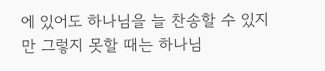에 있어도 하나님을 늘 찬송할 수 있지만 그렇지 못할 때는 하나님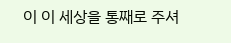이 이 세상을 통째로 주셔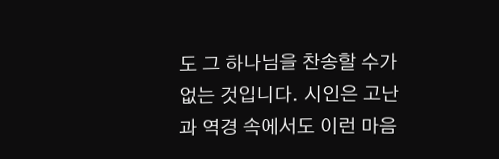도 그 하나님을 찬송할 수가 없는 것입니다. 시인은 고난과 역경 속에서도 이런 마음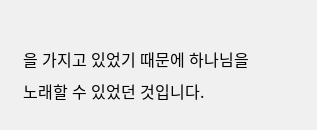을 가지고 있었기 때문에 하나님을 노래할 수 있었던 것입니다.